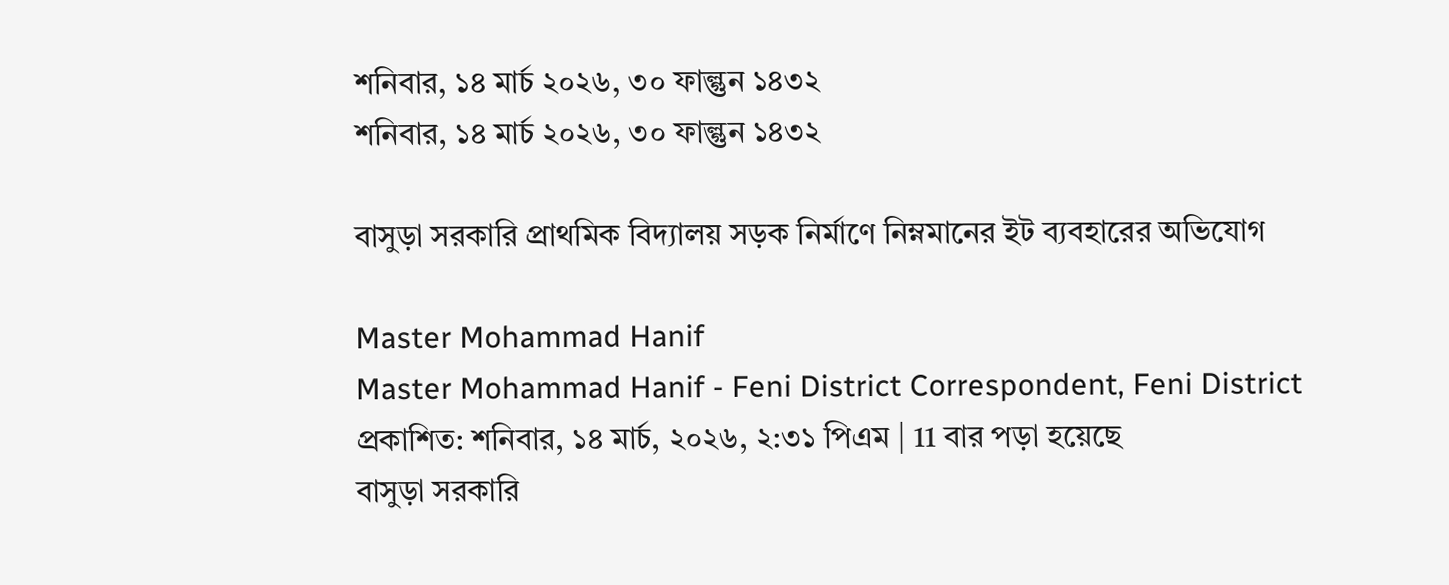শনিবার, ১৪ মার্চ ২০২৬, ৩০ ফাল্গুন ১৪৩২
শনিবার, ১৪ মার্চ ২০২৬, ৩০ ফাল্গুন ১৪৩২

বাসুড়া সরকারি প্রাথমিক বিদ্যালয় সড়ক নির্মাণে নিম্নমানের ইট ব্যবহারের অভিযোগ

Master Mohammad Hanif
Master Mohammad Hanif - Feni District Correspondent, Feni District প্রকাশিত: শনিবার, ১৪ মার্চ, ২০২৬, ২:৩১ পিএম | 11 বার পড়া হয়েছে
বাসুড়া সরকারি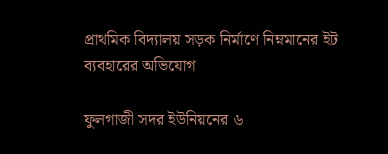প্রাথমিক বিদ্যালয় সড়ক নির্মাণে নিম্নমানের ইট ব্যবহারের অভিযোগ

ফুলগাজী সদর ইউনিয়নের ৬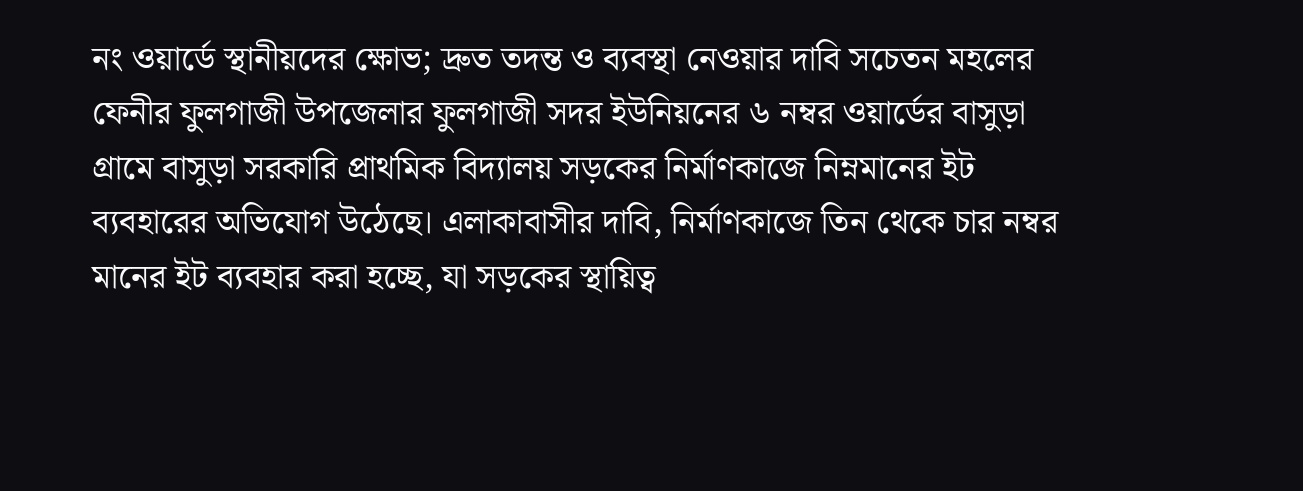নং ওয়ার্ডে স্থানীয়দের ক্ষোভ; দ্রুত তদন্ত ও ব্যবস্থা নেওয়ার দাবি সচেতন মহলের
ফেনীর ফুলগাজী উপজেলার ফুলগাজী সদর ইউনিয়নের ৬ নম্বর ওয়ার্ডের বাসুড়া গ্রামে বাসুড়া সরকারি প্রাথমিক বিদ্যালয় সড়কের নির্মাণকাজে নিম্নমানের ইট ব্যবহারের অভিযোগ উঠেছে। এলাকাবাসীর দাবি, নির্মাণকাজে তিন থেকে চার নম্বর মানের ইট ব্যবহার করা হচ্ছে, যা সড়কের স্থায়িত্ব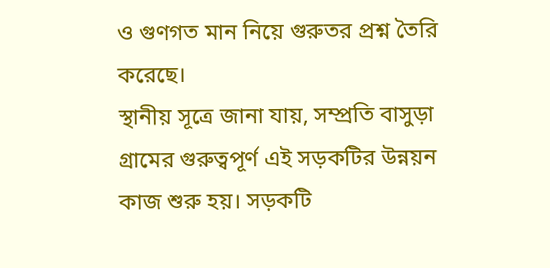ও গুণগত মান নিয়ে গুরুতর প্রশ্ন তৈরি করেছে।
স্থানীয় সূত্রে জানা যায়, সম্প্রতি বাসুড়া গ্রামের গুরুত্বপূর্ণ এই সড়কটির উন্নয়ন কাজ শুরু হয়। সড়কটি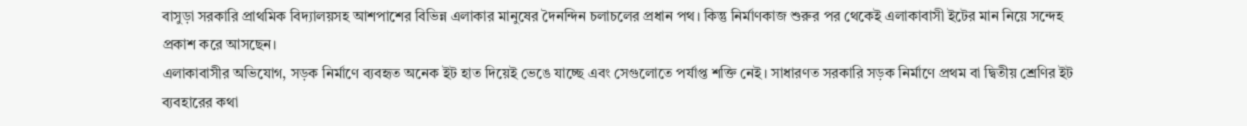বাসুড়া সরকারি প্রাথমিক বিদ্যালয়সহ আশপাশের বিভিন্ন এলাকার মানুষের দৈনন্দিন চলাচলের প্রধান পথ। কিন্তু নির্মাণকাজ শুরুর পর থেকেই এলাকাবাসী ইটের মান নিয়ে সন্দেহ প্রকাশ করে আসছেন।
এলাকাবাসীর অভিযোগ, সড়ক নির্মাণে ব্যবহৃত অনেক ইট হাত দিয়েই ভেঙে যাচ্ছে এবং সেগুলোতে পর্যাপ্ত শক্তি নেই। সাধারণত সরকারি সড়ক নির্মাণে প্রথম বা দ্বিতীয় শ্রেণির ইট ব্যবহারের কথা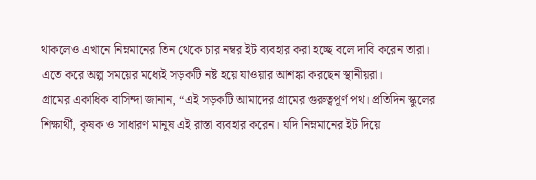থাকলেও এখানে নিম্নমানের তিন থেকে চার নম্বর ইট ব্যবহার করা হচ্ছে বলে দাবি করেন তারা। এতে করে অল্প সময়ের মধ্যেই সড়কটি নষ্ট হয়ে যাওয়ার আশঙ্কা করছেন স্থানীয়রা।
গ্রামের একাধিক বাসিন্দা জানান, “এই সড়কটি আমাদের গ্রামের গুরুত্বপূর্ণ পথ। প্রতিদিন স্কুলের শিক্ষার্থী, কৃষক ও সাধারণ মানুষ এই রাস্তা ব্যবহার করেন। যদি নিম্নমানের ইট দিয়ে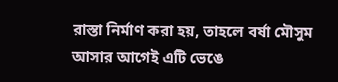রাস্তা নির্মাণ করা হয়, তাহলে বর্ষা মৌসুম আসার আগেই এটি ভেঙে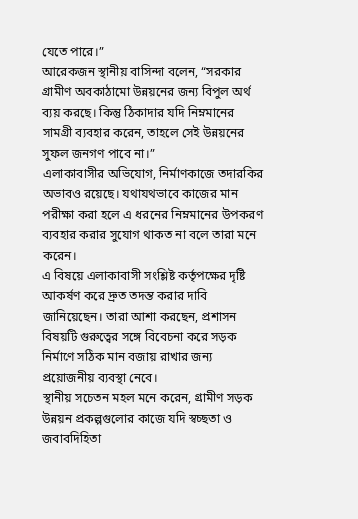যেতে পারে।”
আরেকজন স্থানীয় বাসিন্দা বলেন, “সরকার গ্রামীণ অবকাঠামো উন্নয়নের জন্য বিপুল অর্থ ব্যয় করছে। কিন্তু ঠিকাদার যদি নিম্নমানের সামগ্রী ব্যবহার করেন, তাহলে সেই উন্নয়নের সুফল জনগণ পাবে না।”
এলাকাবাসীর অভিযোগ, নির্মাণকাজে তদারকির অভাবও রয়েছে। যথাযথভাবে কাজের মান পরীক্ষা করা হলে এ ধরনের নিম্নমানের উপকরণ ব্যবহার করার সুযোগ থাকত না বলে তারা মনে করেন।
এ বিষয়ে এলাকাবাসী সংশ্লিষ্ট কর্তৃপক্ষের দৃষ্টি আকর্ষণ করে দ্রুত তদন্ত করার দাবি জানিয়েছেন। তারা আশা করছেন, প্রশাসন বিষয়টি গুরুত্বের সঙ্গে বিবেচনা করে সড়ক নির্মাণে সঠিক মান বজায় রাখার জন্য প্রয়োজনীয় ব্যবস্থা নেবে।
স্থানীয় সচেতন মহল মনে করেন, গ্রামীণ সড়ক উন্নয়ন প্রকল্পগুলোর কাজে যদি স্বচ্ছতা ও জবাবদিহিতা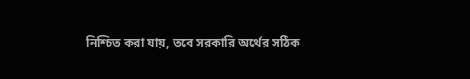নিশ্চিত করা যায়, তবে সরকারি অর্থের সঠিক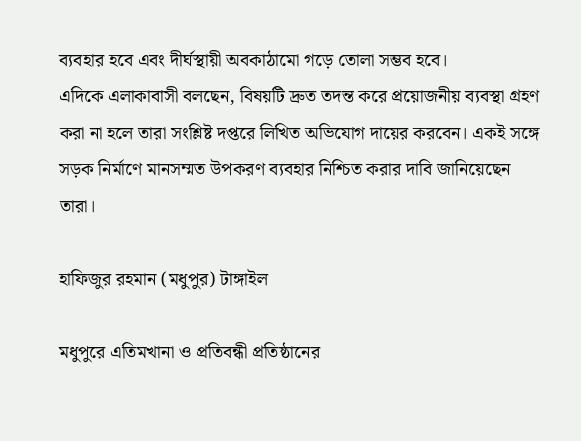ব্যবহার হবে এবং দীর্ঘস্থায়ী অবকাঠামো গড়ে তোলা সম্ভব হবে।
এদিকে এলাকাবাসী বলছেন, বিষয়টি দ্রুত তদন্ত করে প্রয়োজনীয় ব্যবস্থা গ্রহণ করা না হলে তারা সংশ্লিষ্ট দপ্তরে লিখিত অভিযোগ দায়ের করবেন। একই সঙ্গে সড়ক নির্মাণে মানসম্মত উপকরণ ব্যবহার নিশ্চিত করার দাবি জানিয়েছেন তারা।

হাফিজুর রহমান (মধুপুর) টাঙ্গাইল

মধুপুরে এতিমখানা ও প্রতিবন্ধী প্রতিষ্ঠানের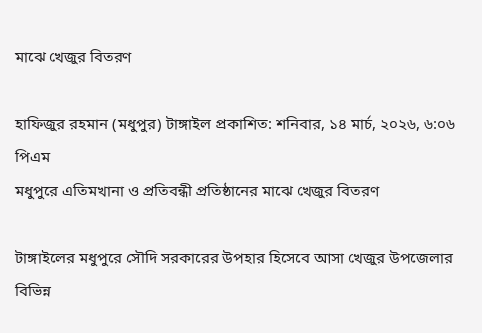মাঝে খেজুর বিতরণ

হাফিজুর রহমান (মধুপুর) টাঙ্গাইল প্রকাশিত: শনিবার, ১৪ মার্চ, ২০২৬, ৬:০৬ পিএম
মধুপুরে এতিমখানা ও প্রতিবন্ধী প্রতিষ্ঠানের মাঝে খেজুর বিতরণ

টাঙ্গাইলের মধুপুরে সৌদি সরকারের উপহার হিসেবে আসা খেজুর উপজেলার বিভিন্ন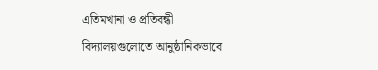এতিমখানা ও প্রতিবন্ধী বিদ্যালয়গুলোতে আনুষ্ঠানিকভাবে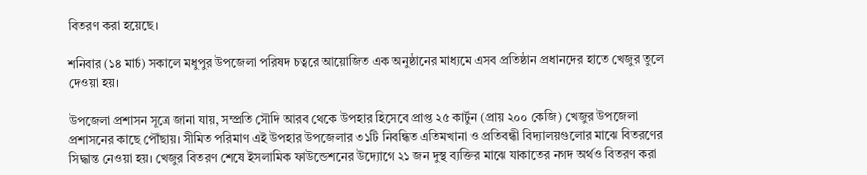বিতরণ করা হয়েছে।

শনিবার (১৪ মার্চ) সকালে মধুপুর উপজেলা পরিষদ চত্বরে আয়োজিত এক অনুষ্ঠানের মাধ্যমে এসব প্রতিষ্ঠান প্রধানদের হাতে খেজুর তুলে দেওয়া হয়।

উপজেলা প্রশাসন সূত্রে জানা যায়, সম্প্রতি সৌদি আরব থেকে উপহার হিসেবে প্রাপ্ত ২৫ কার্টুন (প্রায় ২০০ কেজি) খেজুর উপজেলা প্রশাসনের কাছে পৌঁছায়। সীমিত পরিমাণ এই উপহার উপজেলার ৩১টি নিবন্ধিত এতিমখানা ও প্রতিবন্ধী বিদ্যালয়গুলোর মাঝে বিতরণের সিদ্ধান্ত নেওয়া হয়। খেজুর বিতরণ শেষে ইসলামিক ফাউন্ডেশনের উদ্যোগে ২১ জন দুস্থ ব্যক্তির মাঝে যাকাতের নগদ অর্থও বিতরণ করা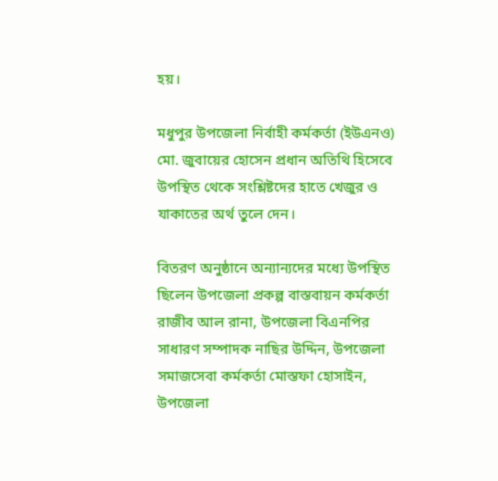হয়।

মধুপুর উপজেলা নির্বাহী কর্মকর্তা (ইউএনও) মো. জুবায়ের হোসেন প্রধান অতিথি হিসেবে উপস্থিত থেকে সংশ্লিষ্টদের হাতে খেজুর ও যাকাতের অর্থ তুলে দেন।

বিতরণ অনুষ্ঠানে অন্যান্যদের মধ্যে উপস্থিত ছিলেন উপজেলা প্রকল্প বাস্তবায়ন কর্মকর্তা রাজীব আল রানা, উপজেলা বিএনপির সাধারণ সম্পাদক নাছির উদ্দিন, উপজেলা সমাজসেবা কর্মকর্তা মোস্তফা হোসাইন, উপজেলা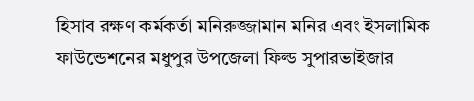হিসাব রক্ষণ কর্মকর্তা মনিরুজ্জামান মনির এবং ইসলামিক ফাউন্ডেশনের মধুপুর উপজেলা ফিল্ড সুপারভাইজার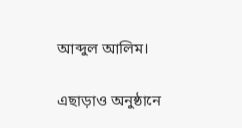আব্দুল আলিম।

এছাড়াও অনুষ্ঠানে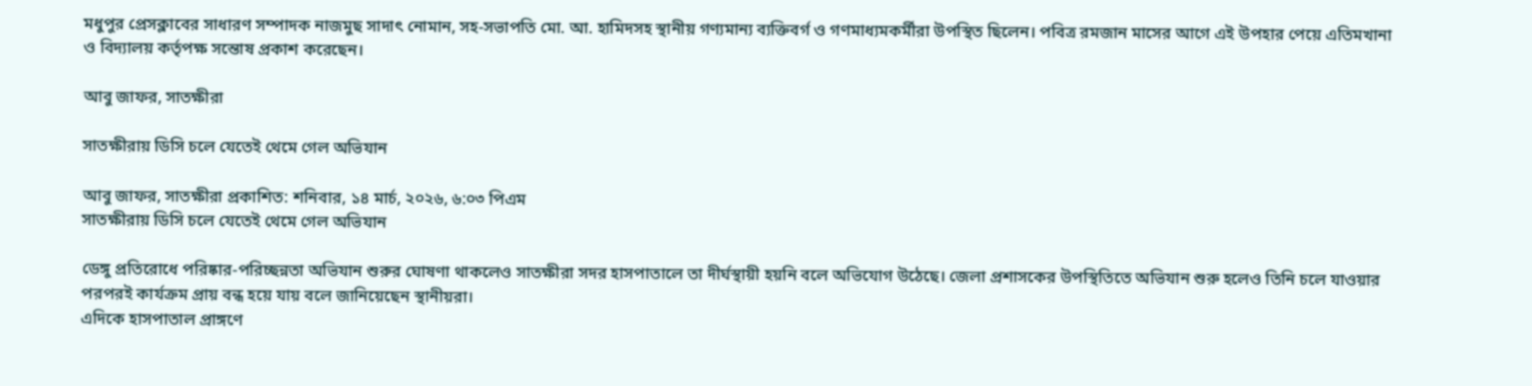মধুপুর প্রেসক্লাবের সাধারণ সম্পাদক নাজমুছ সাদাৎ নোমান, সহ-সভাপতি মো. আ. হামিদসহ স্থানীয় গণ্যমান্য ব্যক্তিবর্গ ও গণমাধ্যমকর্মীরা উপস্থিত ছিলেন। পবিত্র রমজান মাসের আগে এই উপহার পেয়ে এতিমখানা ও বিদ্যালয় কর্তৃপক্ষ সন্তোষ প্রকাশ করেছেন।

আবু জাফর, সাতক্ষীরা

সাতক্ষীরায় ডিসি চলে যেতেই থেমে গেল অভিযান

আবু জাফর, সাতক্ষীরা প্রকাশিত: শনিবার, ১৪ মার্চ, ২০২৬, ৬:০৩ পিএম
সাতক্ষীরায় ডিসি চলে যেতেই থেমে গেল অভিযান

ডেঙ্গু প্রতিরোধে পরিষ্কার-পরিচ্ছন্নতা অভিযান শুরুর ঘোষণা থাকলেও সাতক্ষীরা সদর হাসপাতালে তা দীর্ঘস্থায়ী হয়নি বলে অভিযোগ উঠেছে। জেলা প্রশাসকের উপস্থিতিতে অভিযান শুরু হলেও তিনি চলে যাওয়ার পরপরই কার্যক্রম প্রায় বন্ধ হয়ে যায় বলে জানিয়েছেন স্থানীয়রা।
এদিকে হাসপাতাল প্রাঙ্গণে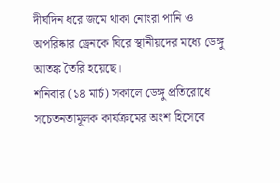দীর্ঘদিন ধরে জমে থাকা নোংরা পানি ও অপরিষ্কার ড্রেনকে ঘিরে স্থানীয়দের মধ্যে ডেঙ্গু আতঙ্ক তৈরি হয়েছে।
শনিবার (১৪ মার্চ) সকালে ডেঙ্গু প্রতিরোধে সচেতনতামূলক কার্যক্রমের অংশ হিসেবে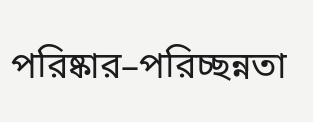পরিষ্কার–পরিচ্ছন্নতা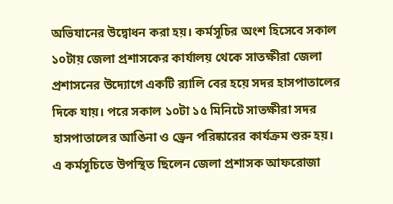অভিযানের উদ্বোধন করা হয়। কর্মসূচির অংশ হিসেবে সকাল ১০টায় জেলা প্রশাসকের কার্যালয় থেকে সাতক্ষীরা জেলা প্রশাসনের উদ্যোগে একটি র‍্যালি বের হয়ে সদর হাসপাতালের দিকে যায়। পরে সকাল ১০টা ১৫ মিনিটে সাতক্ষীরা সদর হাসপাতালের আঙিনা ও ড্রেন পরিষ্কারের কার্যক্রম শুরু হয়।
এ কর্মসূচিতে উপস্থিত ছিলেন জেলা প্রশাসক আফরোজা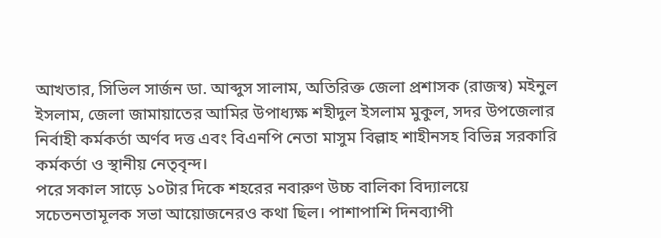আখতার, সিভিল সার্জন ডা. আব্দুস সালাম, অতিরিক্ত জেলা প্রশাসক (রাজস্ব) মইনুল ইসলাম, জেলা জামায়াতের আমির উপাধ্যক্ষ শহীদুল ইসলাম মুকুল, সদর উপজেলার নির্বাহী কর্মকর্তা অর্ণব দত্ত এবং বিএনপি নেতা মাসুম বিল্লাহ শাহীনসহ বিভিন্ন সরকারি কর্মকর্তা ও স্থানীয় নেতৃবৃন্দ।
পরে সকাল সাড়ে ১০টার দিকে শহরের নবারুণ উচ্চ বালিকা বিদ্যালয়ে সচেতনতামূলক সভা আয়োজনেরও কথা ছিল। পাশাপাশি দিনব্যাপী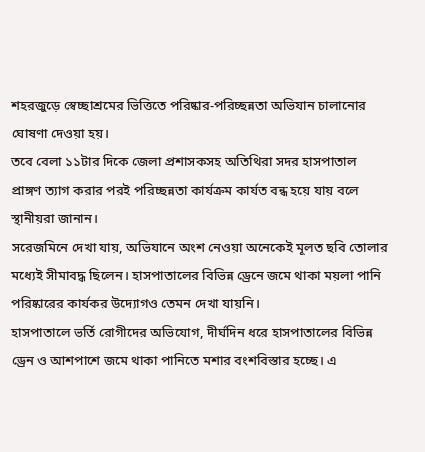শহরজুড়ে স্বেচ্ছাশ্রমের ভিত্তিতে পরিষ্কার-পরিচ্ছন্নতা অভিযান চালানোর ঘোষণা দেওয়া হয়।
তবে বেলা ১১টার দিকে জেলা প্রশাসকসহ অতিথিরা সদর হাসপাতাল প্রাঙ্গণ ত্যাগ করার পরই পরিচ্ছন্নতা কার্যক্রম কার্যত বন্ধ হয়ে যায় বলে স্থানীয়রা জানান।
সরেজমিনে দেখা যায়, অভিযানে অংশ নেওয়া অনেকেই মূলত ছবি তোলার মধ্যেই সীমাবদ্ধ ছিলেন। হাসপাতালের বিভিন্ন ড্রেনে জমে থাকা ময়লা পানি পরিষ্কারের কার্যকর উদ্যোগও তেমন দেখা যায়নি।
হাসপাতালে ভর্তি রোগীদের অভিযোগ, দীর্ঘদিন ধরে হাসপাতালের বিভিন্ন ড্রেন ও আশপাশে জমে থাকা পানিতে মশার বংশবিস্তার হচ্ছে। এ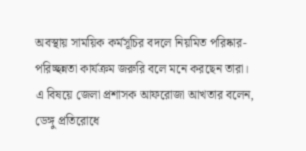অবস্থায় সাময়িক কর্মসূচির বদলে নিয়মিত পরিষ্কার-পরিচ্ছন্নতা কার্যক্রম জরুরি বলে মনে করছেন তারা।
এ বিষয়ে জেলা প্রশাসক আফরোজা আখতার বলেন, ডেঙ্গু প্রতিরোধে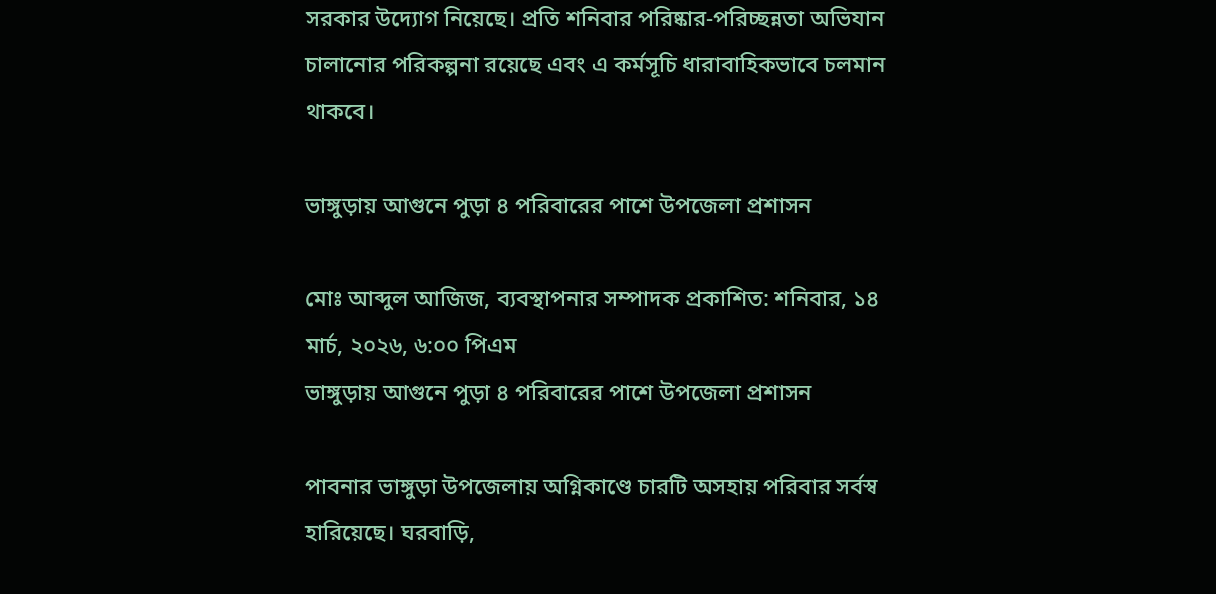সরকার উদ্যোগ নিয়েছে। প্রতি শনিবার পরিষ্কার-পরিচ্ছন্নতা অভিযান চালানোর পরিকল্পনা রয়েছে এবং এ কর্মসূচি ধারাবাহিকভাবে চলমান থাকবে।

ভাঙ্গুড়ায় আগুনে পুড়া ৪ পরিবারের পাশে উপজেলা প্রশাসন

মোঃ আব্দুল আজিজ, ব্যবস্থাপনার সম্পাদক প্রকাশিত: শনিবার, ১৪ মার্চ, ২০২৬, ৬:০০ পিএম
ভাঙ্গুড়ায় আগুনে পুড়া ৪ পরিবারের পাশে উপজেলা প্রশাসন

পাবনার ভাঙ্গুড়া উপজেলায় অগ্নিকাণ্ডে চারটি অসহায় পরিবার সর্বস্ব হারিয়েছে। ঘরবাড়ি,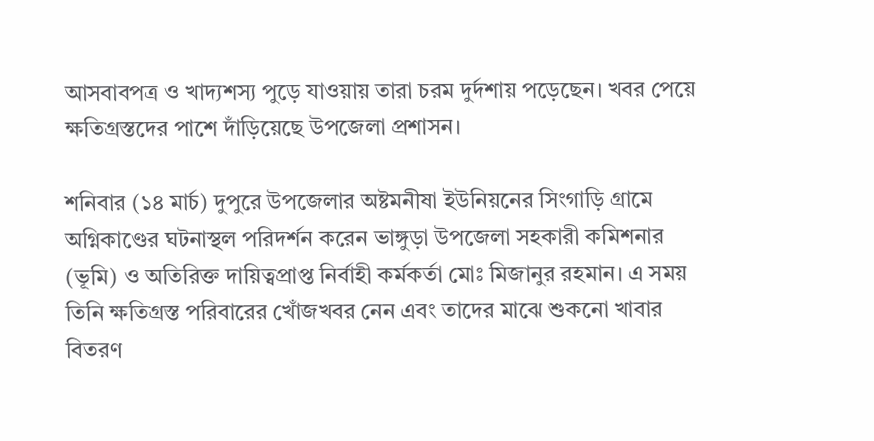আসবাবপত্র ও খাদ্যশস্য পুড়ে যাওয়ায় তারা চরম দুর্দশায় পড়েছেন। খবর পেয়ে ক্ষতিগ্রস্তদের পাশে দাঁড়িয়েছে উপজেলা প্রশাসন।

শনিবার (১৪ মার্চ) দুপুরে উপজেলার অষ্টমনীষা ইউনিয়নের সিংগাড়ি গ্রামে অগ্নিকাণ্ডের ঘটনাস্থল পরিদর্শন করেন ভাঙ্গুড়া উপজেলা সহকারী কমিশনার (ভূমি) ও অতিরিক্ত দায়িত্বপ্রাপ্ত নির্বাহী কর্মকর্তা মোঃ মিজানুর রহমান। এ সময় তিনি ক্ষতিগ্রস্ত পরিবারের খোঁজখবর নেন এবং তাদের মাঝে শুকনো খাবার বিতরণ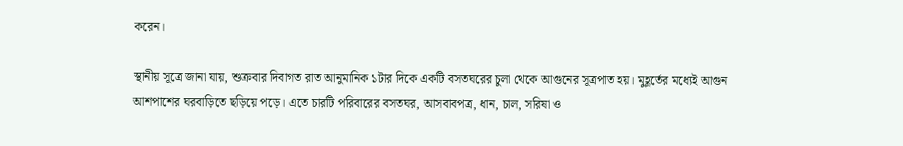করেন।

স্থানীয় সূত্রে জানা যায়, শুক্রবার দিবাগত রাত আনুমানিক ১টার দিকে একটি বসতঘরের চুলা থেকে আগুনের সূত্রপাত হয়। মুহূর্তের মধ্যেই আগুন আশপাশের ঘরবাড়িতে ছড়িয়ে পড়ে। এতে চারটি পরিবারের বসতঘর, আসবাবপত্র, ধান, চাল, সরিষা ও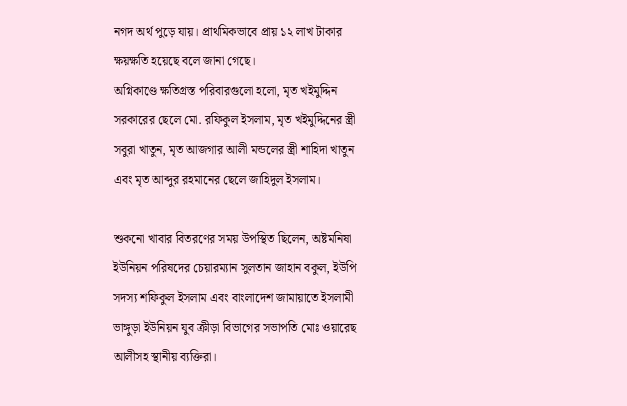নগদ অর্থ পুড়ে যায়। প্রাথমিকভাবে প্রায় ১২ লাখ টাকার ক্ষয়ক্ষতি হয়েছে বলে জানা গেছে।
অগ্নিকাণ্ডে ক্ষতিগ্রস্ত পরিবারগুলো হলো, মৃত খইমুদ্দিন সরকারের ছেলে মো. রফিকুল ইসলাম, মৃত খইমুদ্দিনের স্ত্রী সবুরা খাতুন, মৃত আজগার আলী মন্ডলের স্ত্রী শাহিদা খাতুন এবং মৃত আব্দুর রহমানের ছেলে জাহিদুল ইসলাম।

শুকনো খাবার বিতরণের সময় উপস্থিত ছিলেন, অষ্টমনিষা ইউনিয়ন পরিষদের চেয়ারম্যান সুলতান জাহান বকুল, ইউপি সদস্য শফিকুল ইসলাম এবং বাংলাদেশ জামায়াতে ইসলামী ভাঙ্গুড়া ইউনিয়ন যুব ক্রীড়া বিভাগের সভাপতি মোঃ ওয়ারেছ আলীসহ স্থানীয় ব্যক্তিরা।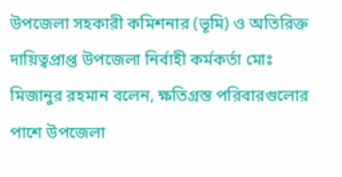উপজেলা সহকারী কমিশনার (ভূমি) ও অতিরিক্ত দায়িত্বপ্রাপ্ত উপজেলা নির্বাহী কর্মকর্তা মোঃ মিজানুর রহমান বলেন, ক্ষতিগ্রস্ত পরিবারগুলোর পাশে উপজেলা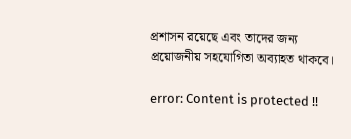প্রশাসন রয়েছে এবং তাদের জন্য প্রয়োজনীয় সহযোগিতা অব্যাহত থাকবে।

error: Content is protected !!